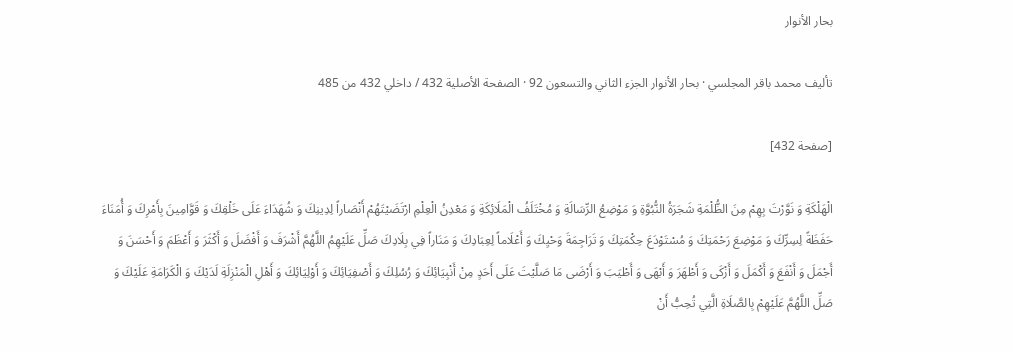بحار الأنوار

تأليف محمد باقر المجلسي · بحار الأنوار الجزء الثاني والتسعون 92 · الصفحة الأصلية 432 / داخلي 432 من 485

[صفحة 432]

الْهَلْكَةِ وَ نَوَّرْتَ بِهِمْ مِنَ الظُّلْمَةِ شَجَرَةُ النُّبُوَّةِ وَ مَوْضِعُ الرِّسَالَةِ وَ مُخْتَلَفُ الْمَلَائِكَةِ وَ مَعْدِنُ الْعِلْمِ ارْتَضَيْتَهُمْ أَنْصَاراً لِدِينِكَ وَ شُهَدَاءَ عَلَى خَلْقِكَ وَ قَوَّامِينَ بِأَمْرِكَ وَ أُمَنَاءَ حَفَظَةً لِسِرِّكَ وَ مَوْضِعَ رَحْمَتِكَ وَ مُسْتَوْدَعَ حِكْمَتِكَ وَ تَرَاجِمَةَ وَحْيِكَ وَ أَعْلَاماً لِعِبَادِكَ وَ مَنَاراً فِي بِلَادِكَ صَلِّ عَلَيْهِمُ اللَّهُمَّ أَشْرَفَ وَ أَفْضَلَ وَ أَكْثَرَ وَ أَعْظَمَ وَ أَحْسَنَ وَ أَجْمَلَ وَ أَنْفَعَ وَ أَكْمَلَ وَ أَزْكَى وَ أَطْهَرَ وَ أَبْهَى وَ أَطْيَبَ وَ أَرْضَى مَا صَلَّيْتَ عَلَى أَحَدٍ مِنْ أَنْبِيَائِكَ وَ رُسُلِكَ وَ أَصْفِيَائِكَ وَ أَوْلِيَائِكَ وَ أَهْلِ الْمَنْزِلَةِ لَدَيْكَ وَ الْكَرَامَةِ عَلَيْكَ وَ صَلِّ اللَّهُمَّ عَلَيْهِمْ بِالصَّلَاةِ الَّتِي تُحِبُّ أَنْ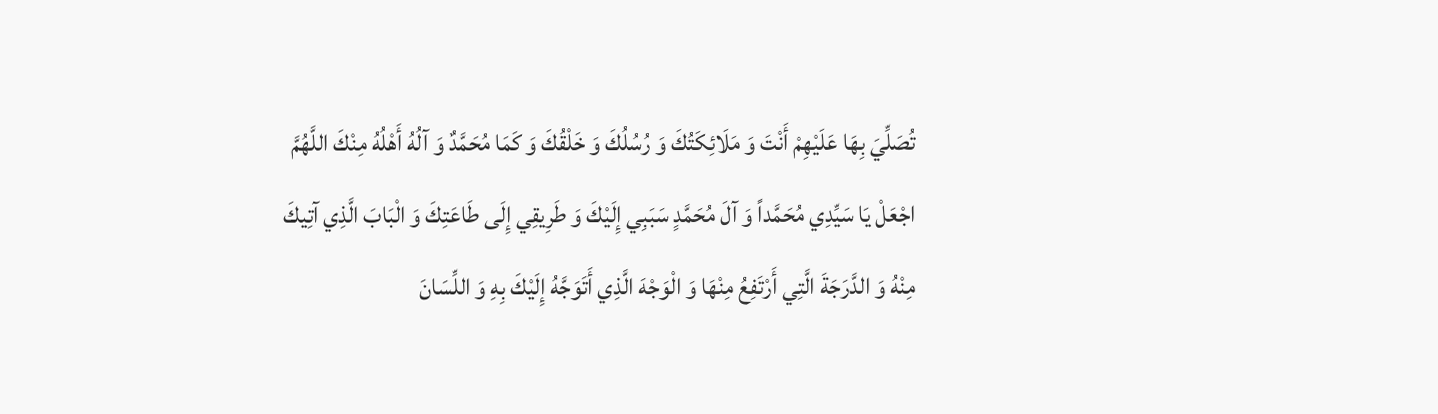تُصَلِّيَ بِهَا عَلَيْهِمْ أَنْتَ وَ مَلَائِكَتُكَ وَ رُسُلُكَ وَ خَلْقُكَ وَ كَمَا مُحَمَّدٌ وَ آلُهُ أَهْلُهُ مِنْكَ اللَّهُمَّ اجْعَلْ يَا سَيِّدِي مُحَمَّداً وَ آلَ مُحَمَّدٍ سَبَبِي إِلَيْكَ وَ طَرِيقِي إِلَى طَاعَتِكَ وَ الْبَابَ الَّذِي آتِيكَ مِنْهُ وَ الدَّرَجَةَ الَّتِي أَرْتَفِعُ مِنْهَا وَ الْوَجْهَ الَّذِي أَتَوَجَّهُ إِلَيْكَ بِهِ وَ اللِّسَانَ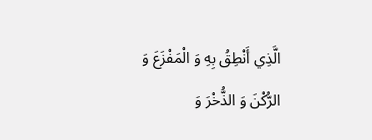الَّذِي أَنْطِقُ بِهِ وَ الْمَفْزَعَ وَ الرُّكْنَ وَ الذُّخْرَ وَ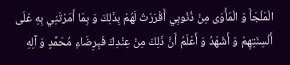الْمَلْجَأَ وَ الْمَأْوَى مِنْ ذُنُوبِي أَقْرَرْتُ لَهُمْ بِذَلِكَ وَ بِمَا أَمَرْتَنِي بِهِ عَلَى أَلْسِنَتِهِمْ وَ أَشْهَدُ وَ أَعْلَمُ أَنَّ ذَلِكَ مِنْ عِنْدِكَ فَبِرِضَاءِ مُحَمَّدٍ وَ آلِهِ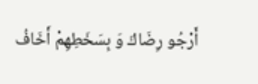أَرْجُو رِضَاكَ وَ بِسَخَطِهِمْ أَخَافُ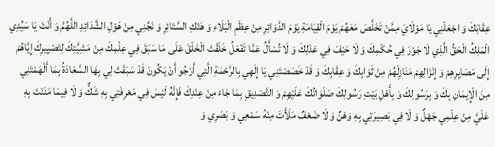عِقَابَكَ وَ اجْعَلْنِي يَا مَوْلَايَ مِمَّنْ تَخَلَّصَ مَعَهُمْ يَوْمَ الْقِيَامَةِ يَوْمَ الدَّوَائِرِ مِنْ عِظَمِ الْبَلَاءِ وَ هَتْكِ السَّتَائِرِ وَ نَجِّنِي مِنْ هَوْلِ الشَّدَائِدِ اللَّهُمَّ وَ أَنْتَ يَا سَيِّدِي الْمَلِكُ الْحَقُّ الَّذِي لَا جَوْرَ فِي حُكْمِكَ وَ لَا حَيْفَ فِي عَدْلِكَ وَ لَا تُسْأَلُ عَمَّا تَفْعَلُ خَلَقْتَ الْخَلْقَ عَلَى مَا سَبَقَ فِي عِلْمِكَ مِنْ مَشِيَّتِكَ لِتَصْيِيرِكَ إِيَّاهُمْ إِلَى مَصَايِرِهِمْ وَ إِنْزَالِهِمْ مَنَازِلَهُمْ مِنْ ثَوَابِكَ وَ عِقَابِكَ وَ قَدْ خَصَصْتَنِي يَا إِلَهِي بِالرَّحْمَةِ الَّتِي أَرْجُو أَنْ يَكُونَ قَدْ سَبَقَتْ لِي بِهَا السَّعَادَةُ بِمَا أَلْهَمْتَنِي مِنَ الْإِيمَانِ بِكَ وَ بِرَسُولِكَ وَ بِأَهْلِ بَيْتِ رَسُولِكَ صَلَوَاتُكَ عَلَيْهِمْ وَ التَّصْدِيقِ بِمَا جَاءَ مِنْ عِنْدِكَ فَإِنَّهُ لَيْسَ فِي مَعْرِفَتِي بِهِ شَكٌّ وَ لَا فِيمَا مَنَنْتَ بِهِ عَلَيَّ مِنْ عِلْمِي جَهْلٌ وَ لَا فِي بَصِيرَتِي بِهِ وَهْنٌ وَ لَا ضَعْفٌ مَلَأْتَ مِنْهُ سَمْعِي وَ بَصَرِي وَ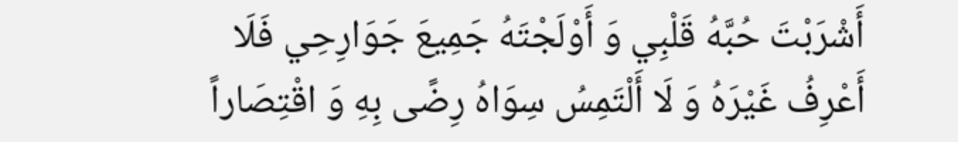أَشْرَبْتَ حُبَّهُ قَلْبِي وَ أَوْلَجْتَهُ جَمِيعَ جَوَارِحِي فَلَا أَعْرِفُ غَيْرَهُ وَ لَا أَلْتَمِسُ سِوَاهُ رِضًى بِهِ وَ اقْتِصَاراً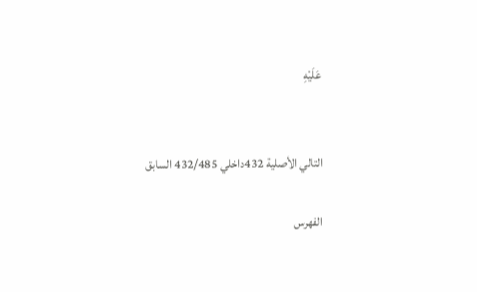عَلَيْهِ


التالي الأصلية 432داخلي 432/485 السابق

الفهرس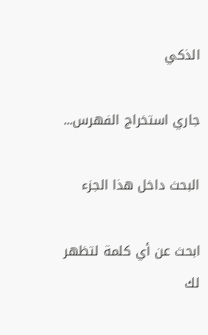الذكي

جاري استخراج الفهرس...

البحث داخل هذا الجزء

ابحث عن أي كلمة لتظهر لك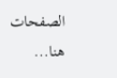الصفحات هنا...